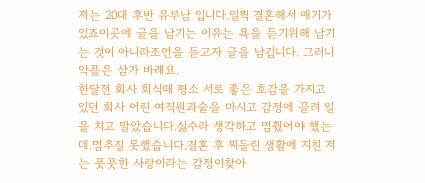저는 20대 후반 유부남 입니다.일찍 결혼해서 애기가 있죠이곳에 글을 남기는 이유는 욕을 듣기위해 남기는 것이 아니라조언을 듣고자 글을 남깁니다. 그러니 악플은 삼가 바래요.
한달전 회사 회식때 평소 서로 좋은 호감을 가지고 있던 회사 어린 여직원과술을 마시고 감정에 끌려 일을 치고 말았습니다.싫수라 생각하고 멈췄어야 했는데.멈추질 못했습니다.결혼 후 찌들린 생활에 지친 저는 풋풋한 사랑이라는 감정이찾아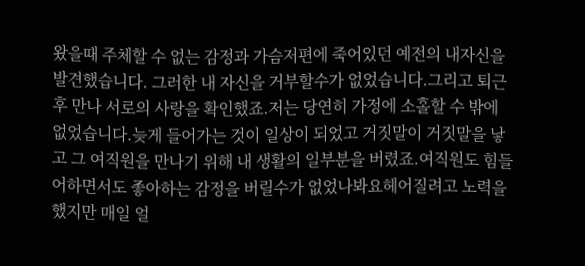왔을때 주체할 수 없는 감정과 가슴저편에 죽어있던 예전의 내자신을 발견했습니다. 그러한 내 자신을 거부할수가 없었습니다.그리고 퇴근 후 만나 서로의 사랑을 확인했죠.저는 당연히 가정에 소홀할 수 밖에 없었습니다.늦게 들어가는 것이 일상이 되었고 거짓말이 거짓말을 낳고 그 여직원을 만나기 위해 내 생활의 일부분을 버렸죠.여직원도 힘들어하면서도 좋아하는 감정을 버릴수가 없었나봐요헤어질려고 노력을 했지만 매일 얼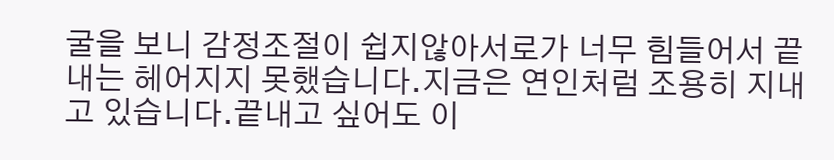굴을 보니 감정조절이 쉽지않아서로가 너무 힘들어서 끝내는 헤어지지 못했습니다.지금은 연인처럼 조용히 지내고 있습니다.끝내고 싶어도 이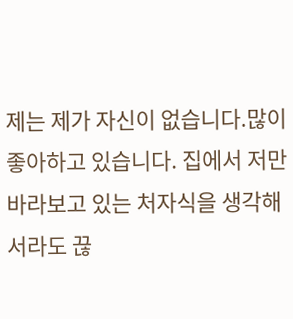제는 제가 자신이 없습니다.많이 좋아하고 있습니다. 집에서 저만 바라보고 있는 처자식을 생각해서라도 끊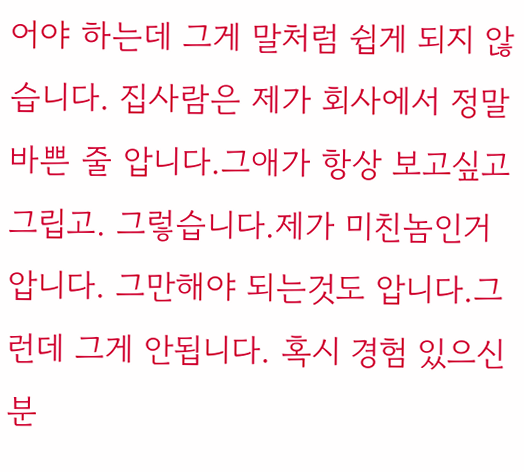어야 하는데 그게 말처럼 쉽게 되지 않습니다. 집사람은 제가 회사에서 정말 바쁜 줄 압니다.그애가 항상 보고싶고 그립고. 그렇습니다.제가 미친놈인거 압니다. 그만해야 되는것도 압니다.그런데 그게 안됩니다. 혹시 경험 있으신분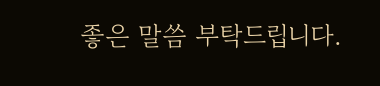좋은 말씀 부탁드립니다.